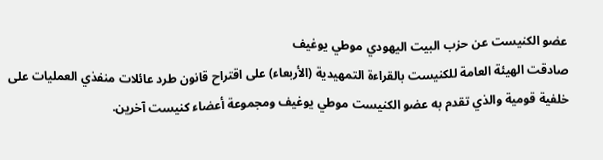عضو الكنيست عن حزب البيت اليهودي موطي يوغيف
صادقت الهيئة العامة للكنيست بالقراءة التمهيدية (الأربعاء) على اقتراح قانون طرد عائلات منفذي العمليات على خلفية قومية والذي تقدم به عضو الكنيست موطي يوغيف ومجموعة أعضاء كنيست آخرين.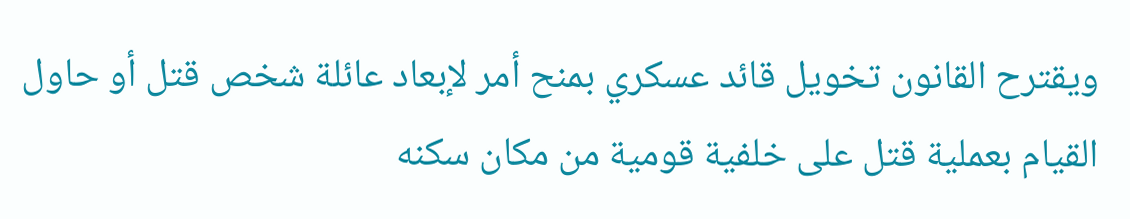ويقترح القانون تخويل قائد عسكري بمنح أمر لإبعاد عائلة شخص قتل أو حاول القيام بعملية قتل على خلفية قومية من مكان سكنه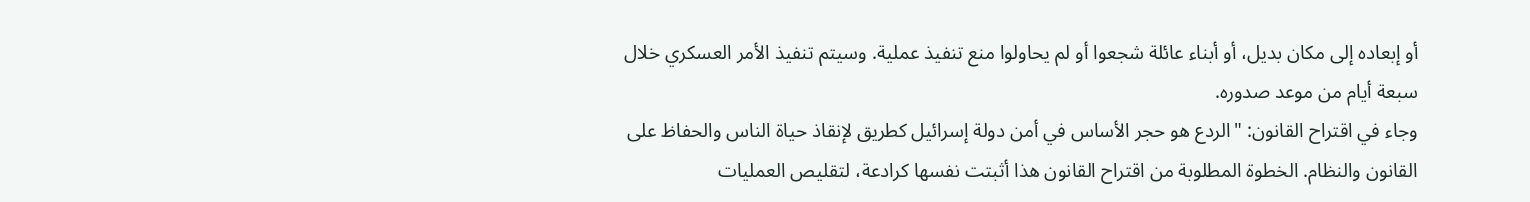أو إبعاده إلى مكان بديل، أو أبناء عائلة شجعوا أو لم يحاولوا منع تنفيذ عملية. وسيتم تنفيذ الأمر العسكري خلال سبعة أيام من موعد صدوره.
وجاء في اقتراح القانون: "الردع هو حجر الأساس في أمن دولة إسرائيل كطريق لإنقاذ حياة الناس والحفاظ على القانون والنظام. الخطوة المطلوبة من اقتراح القانون هذا أثبتت نفسها كرادعة، لتقليص العمليات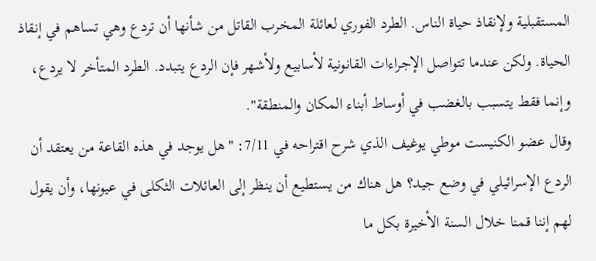المستقبلية ولإنقاذ حياة الناس. الطرد الفوري لعائلة المخرب القاتل من شأنها أن تردع وهي تساهم في إنقاذ الحياة. ولكن عندما تتواصل الإجراءات القانونية لأسابيع ولأشهر فإن الردع يتبدد. الطرد المتأخر لا يردع، وإنما فقط يتسبب بالغضب في أوساط أبناء المكان والمنطقة".
وقال عضو الكنيست موطي يوغيف الذي شرح اقتراحه في 7/11: "هل يوجد في هذه القاعة من يعتقد أن الردع الإسرائيلي في وضع جيد؟ هل هناك من يستطيع أن ينظر إلى العائلات الثكلى في عيونها، وأن يقول لهم إننا قمنا خلال السنة الأخيرة بكل ما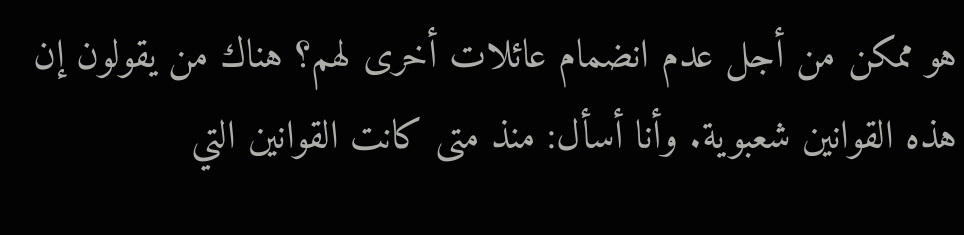هو ممكن من أجل عدم انضمام عائلات أخرى لهم؟ هناك من يقولون إن هذه القوانين شعبوية. وأنا أسأل: منذ متى كانت القوانين التي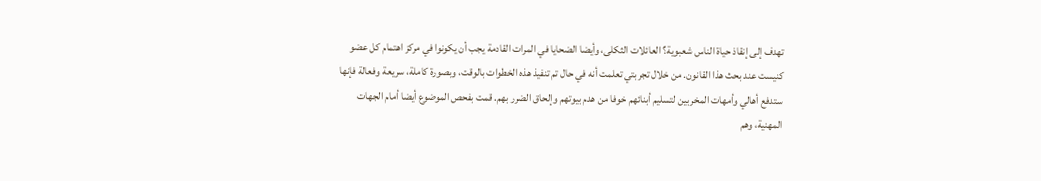تهدف إلى إنقاذ حياة الناس شعبوية؟ العائلات الثكلى، وأيضا الضحايا في المرات القادمة يجب أن يكونوا في مركز اهتمام كل عضو كنيست عند بحث هذا القانون. من خلال تجربتي تعلمت أنه في حال تم تنفيذ هذه الخطوات بالوقت، وبصورة كاملة، سريعة وفعالة فإنها ستدفع أهالي وأمهات المخربين لتسليم أبنائهم خوفا من هدم بيوتهم وإلحاق الضرر بهم. قمت بفحص الموضوع أيضا أمام الجهات المهنية، وهم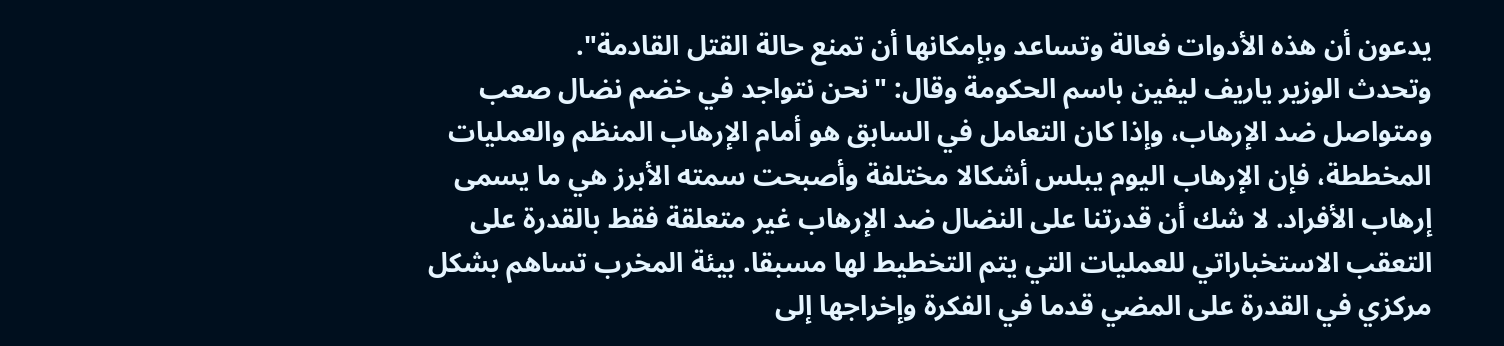يدعون أن هذه الأدوات فعالة وتساعد وبإمكانها أن تمنع حالة القتل القادمة".
وتحدث الوزير ياريف ليفين باسم الحكومة وقال: "نحن نتواجد في خضم نضال صعب ومتواصل ضد الإرهاب، وإذا كان التعامل في السابق هو أمام الإرهاب المنظم والعمليات المخططة، فإن الإرهاب اليوم يبلس أشكالا مختلفة وأصبحت سمته الأبرز هي ما يسمى إرهاب الأفراد. لا شك أن قدرتنا على النضال ضد الإرهاب غير متعلقة فقط بالقدرة على التعقب الاستخباراتي للعمليات التي يتم التخطيط لها مسبقا. بيئة المخرب تساهم بشكل مركزي في القدرة على المضي قدما في الفكرة وإخراجها إلى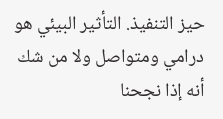حيز التنفيذ. التأثير البيئي هو درامي ومتواصل ولا من شك أنه إذا نجحنا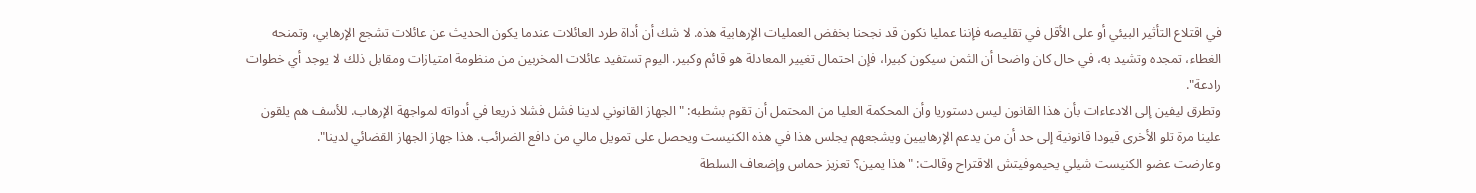في اقتلاع التأثير البيئي أو على الأقل في تقليصه فإننا عمليا نكون قد نجحنا بخفض العمليات الإرهابية هذه. لا شك أن أداة طرد العائلات عندما يكون الحديث عن عائلات تشجع الإرهابي، وتمنحه الغطاء، تمجده وتشيد به، في حال كان واضحا أن الثمن سيكون كبيرا، فإن احتمال تغيير المعادلة هو قائم وكبير. اليوم تستفيد عائلات المخربين من منظومة امتيازات ومقابل ذلك لا يوجد أي خطوات رادعة".
وتطرق ليفين إلى الادعاءات بأن هذا القانون ليس دستوريا وأن المحكمة العليا من المحتمل أن تقوم بشطبه: "الجهاز القانوني لدينا فشل فشلا ذريعا في أدواته لمواجهة الإرهاب. للأسف هم يلقون علينا مرة تلو الأخرى قيودا قانونية إلى حد أن من يدعم الإرهابيين ويشجعهم يجلس هذا في هذه الكنيست ويحصل على تمويل مالي من دافع الضرائب. هذا جهاز الجهاز القضائي لدينا".
وعارضت عضو الكنيست شيلي يحيموفيتش الاقتراح وقالت: "هذا يمين؟ تعزيز حماس وإضعاف السلطة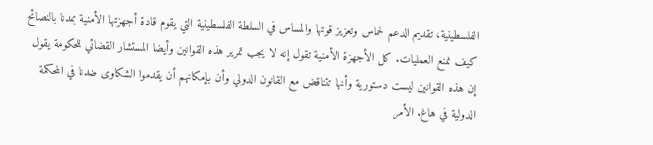الفلسطينية، تقديم الدعم لحماس وتعزيز قوتها والمساس في السلطة الفلسطينية التي يقوم قادة أجهزتها الأمنية بمدنا بالنصائح كيف نمنع العمليات. كل الأجهزة الأمنية تقول إنه لا يجب تمرير هذه القوانين وأيضا المستشار القضائي للحكومة يقول إن هذه القوانين ليست دستورية وأنها تتناقض مع القانون الدولي وأن بإمكانهم أن يقدموا الشكاوى ضدنا في المحكمة الدولية في هاغ. الأمر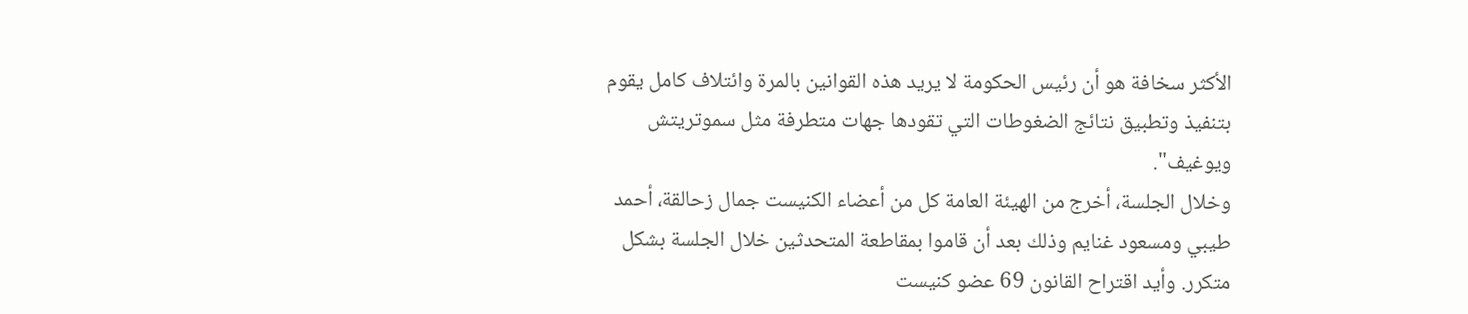الأكثر سخافة هو أن رئيس الحكومة لا يريد هذه القوانين بالمرة وائتلاف كامل يقوم بتنفيذ وتطبيق نتائج الضغوطات التي تقودها جهات متطرفة مثل سموتريتش ويوغيف".
وخلال الجلسة، أخرج من الهيئة العامة كل من أعضاء الكنيست جمال زحالقة، أحمد طيبي ومسعود غنايم وذلك بعد أن قاموا بمقاطعة المتحدثين خلال الجلسة بشكل متكرر. وأيد اقتراح القانون 69 عضو كنيست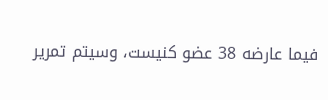فيما عارضه 38 عضو كنيست، وسيتم تمرير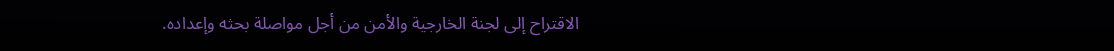الاقتراح إلى لجنة الخارجية والأمن من أجل مواصلة بحثه وإعداده.